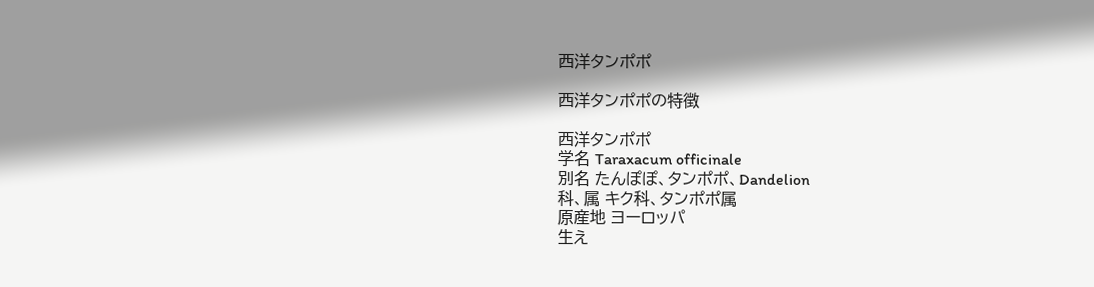西洋タンポポ

西洋タンポポの特徴

西洋タンポポ
学名 Taraxacum officinale
別名 たんぽぽ、タンポポ、Dandelion
科、属 キク科、タンポポ属
原産地 ヨーロッパ
生え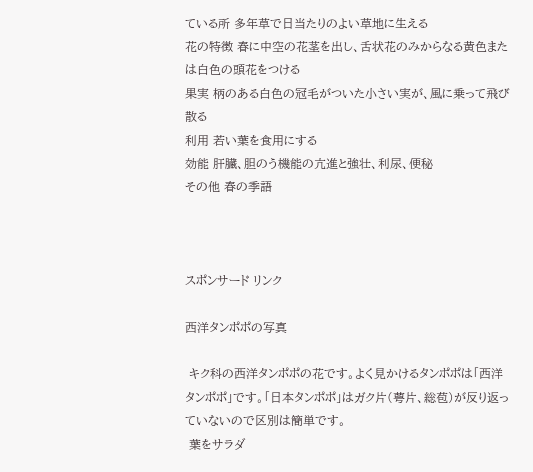ている所 多年草で日当たりのよい草地に生える
花の特徴 春に中空の花茎を出し、舌状花のみからなる黄色または白色の頭花をつける
果実 柄のある白色の冠毛がついた小さい実が、風に乗って飛び散る
利用 若い葉を食用にする
効能 肝臓、胆のう機能の亢進と強壮、利尿、便秘
その他 春の季語



スポンサード リンク

西洋タンポポの写真

 キク科の西洋タンポポの花です。よく見かけるタンポポは「西洋タンポポ」です。「日本タンポポ」はガク片(萼片、総苞)が反り返っていないので区別は簡単です。
 葉をサラダ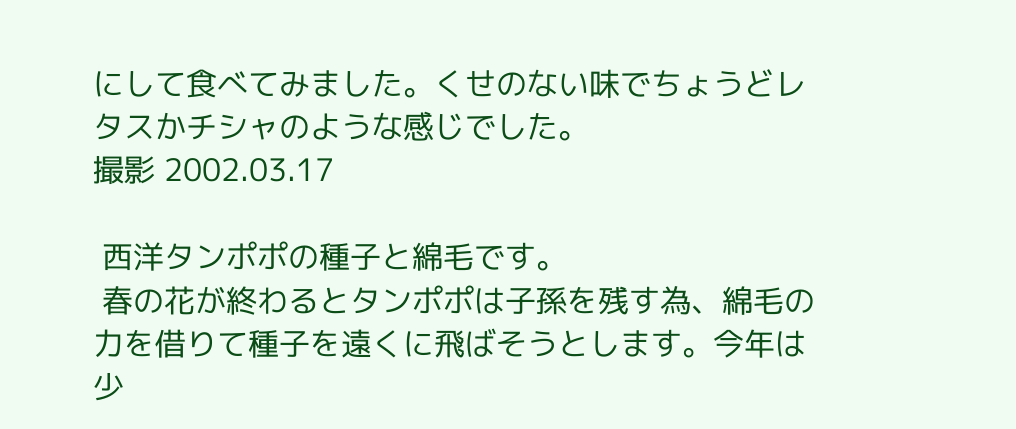にして食べてみました。くせのない味でちょうどレタスかチシャのような感じでした。
撮影 2002.03.17

 西洋タンポポの種子と綿毛です。
 春の花が終わるとタンポポは子孫を残す為、綿毛の力を借りて種子を遠くに飛ばそうとします。今年は少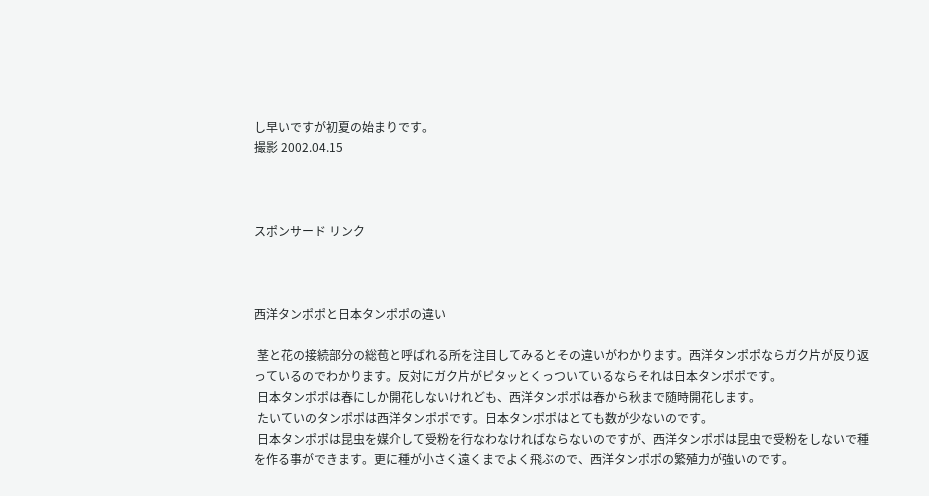し早いですが初夏の始まりです。
撮影 2002.04.15



スポンサード リンク



西洋タンポポと日本タンポポの違い

 茎と花の接続部分の総苞と呼ばれる所を注目してみるとその違いがわかります。西洋タンポポならガク片が反り返っているのでわかります。反対にガク片がピタッとくっついているならそれは日本タンポポです。
 日本タンポポは春にしか開花しないけれども、西洋タンポポは春から秋まで随時開花します。
 たいていのタンポポは西洋タンポポです。日本タンポポはとても数が少ないのです。
 日本タンポポは昆虫を媒介して受粉を行なわなければならないのですが、西洋タンポポは昆虫で受粉をしないで種を作る事ができます。更に種が小さく遠くまでよく飛ぶので、西洋タンポポの繁殖力が強いのです。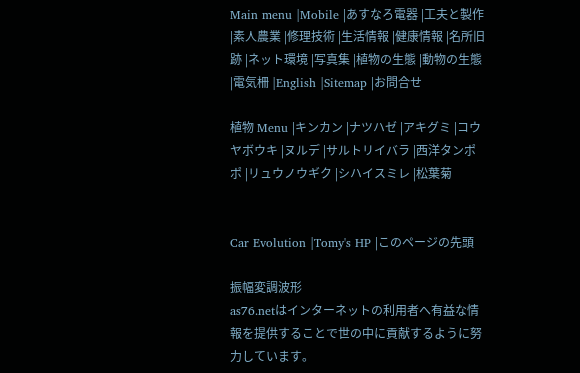Main menu |Mobile |あすなろ電器 |工夫と製作 |素人農業 |修理技術 |生活情報 |健康情報 |名所旧跡 |ネット環境 |写真集 |植物の生態 |動物の生態 |電気柵 |English |Sitemap |お問合せ

植物 Menu |キンカン |ナツハゼ |アキグミ |コウヤボウキ |ヌルデ |サルトリイバラ |西洋タンポポ |リュウノウギク |シハイスミレ |松葉菊


Car Evolution |Tomy's HP |このページの先頭

振幅変調波形
as76.netはインターネットの利用者へ有益な情報を提供することで世の中に貢献するように努力しています。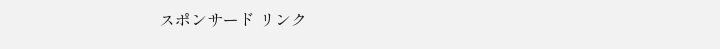スポンサード リンク